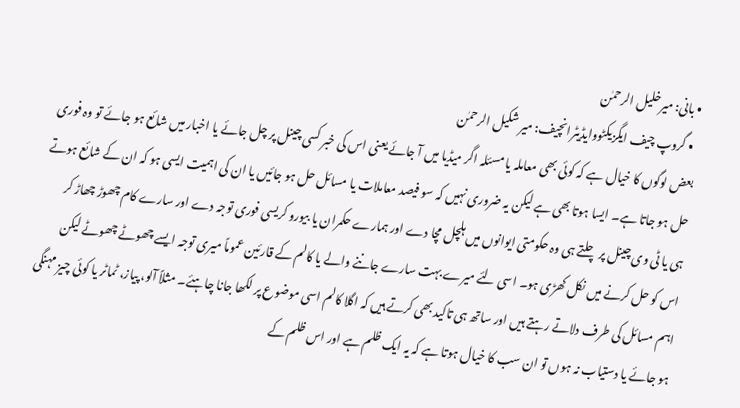• بانی: میرخلیل الرحمٰن
  • گروپ چیف ایگزیکٹووایڈیٹرانچیف: میر شکیل الرحمٰن
بعض لوگوں کا خیال ہے کہ کوئی بھی معاملہ یا مسئلہ اگر میڈیا میں آ جائے یعنی اس کی خبر کسی چینل پر چل جائے یا اخبار میں شائع ہو جائے تو وہ فوری حل ہو جاتا ہے۔ ایسا ہوتا بھی ہے لیکن یہ ضروری نہیں کہ سو فیصد معاملات یا مسائل حل ہو جائیں یا ان کی اہمیت ایسی ہو کہ ان کے شائع ہوتے ہی یا ٹی وی چینل پر چلتے ہی وہ حکومتی ایوانوں میں ہلچل مچا دے اور ہمارے حکمران یا بیورو کریسی فوری توجہ دے اور سارے کام چھوڑ چھاڑ کر اس کو حل کرنے میں نکل کھڑی ہو۔ اسی لئے میرے بہت سارے جاننے والے یا کالم کے قارئین عموماً میری توجہ ایسے چھوٹے چھوٹے لیکن اہم مسائل کی طرف دلاتے رہتے ہیں اور ساتھ ہی تاکید بھی کرتے ہیں کہ اگلا کالم اسی موضوع پر لکھا جانا چاہئے۔ مثلاً آلو، پیاز، ٹماٹر یا کوئی چیز مہنگی ہو جائے یا دستیاب نہ ہوں تو ان سب کا خیال ہوتا ہے کہ یہ ایک ظلم ہے اور اس ظلم کے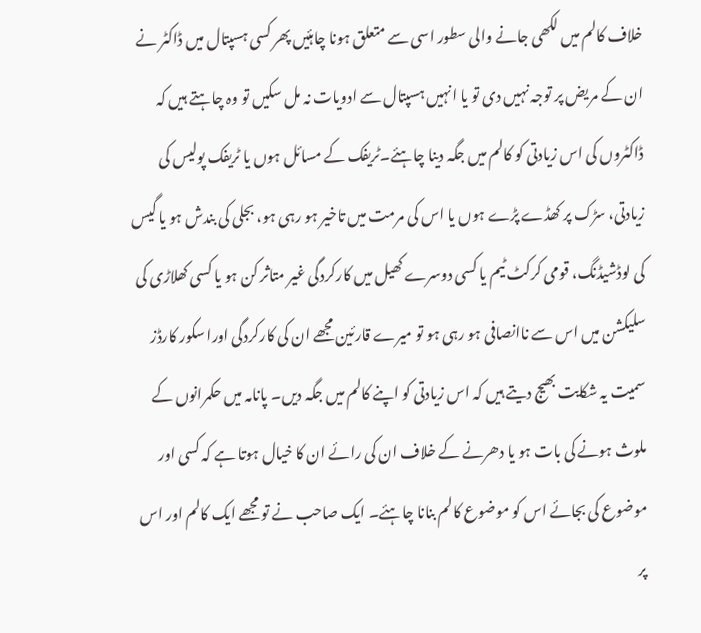خلاف کالم میں لکھی جانے والی سطور اسی سے متعلق ہونا چاہئیں پھر کسی ہسپتال میں ڈاکٹر نے ان کے مریض پر توجہ نہیں دی تو یا انہیں ہسپتال سے ادویات نہ مل سکیں تو وہ چاہتے ہیں کہ ڈاکٹروں کی اس زیادتی کو کالم میں جگہ دینا چاہئے۔ٹریفک کے مسائل ہوں یا ٹریفک پولیس کی زیادتی، سڑک پر کھڈے پڑے ہوں یا اس کی مرمت میں تاخیر ہو رہی ہو، بجلی کی بندش ہو یا گیس کی لوڈشیڈنگ، قومی کرکٹ ٹیم یا کسی دوسرے کھیل میں کارکردگی غیر متاثر کن ہو یا کسی کھلاڑی کی سلیکشن میں اس سے ناانصافی ہو رہی ہو تو میرے قارئین مجھے ان کی کارکردگی اورا سکور کارڈز سمیت یہ شکایت بھیج دیتے ہیں کہ اس زیادتی کو اپنے کالم میں جگہ دیں۔ پانامہ میں حکمرانوں کے ملوث ہونے کی بات ہو یا دھرنے کے خلاف ان کی رائے ان کا خیال ہوتا ہے کہ کسی اور موضوع کی بجائے اس کو موضوع کالم بنانا چاہئے۔ ایک صاحب نے تو مجھے ایک کالم اور اس پر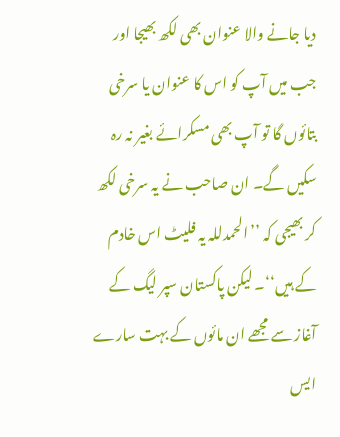دیا جانے والا عنوان بھی لکھ بھیجا اور جب میں آپ کو اس کا عنوان یا سرخی بتائوں گا تو آپ بھی مسکرائے بغیر نہ رہ سکیں گے۔ ان صاحب نے یہ سرخی لکھ کر بھیجی کہ ’’الحمدللہ یہ فلیٹ اس خادم کے ہیں‘‘۔ لیکن پاکستان سپر لیگ کے آغاز سے مجھے ان مائوں کے بہت سارے ایس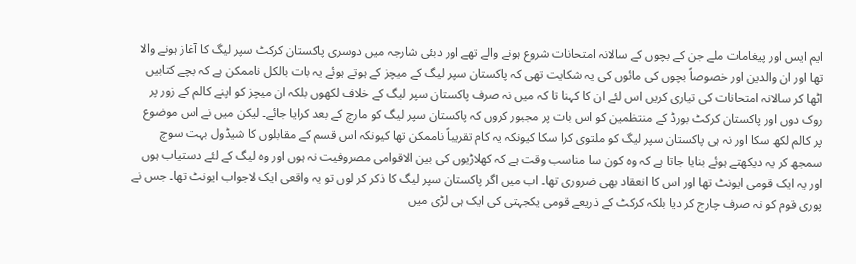ایم ایس اور پیغامات ملے جن کے بچوں کے سالانہ امتحانات شروع ہونے والے تھے اور دبئی شارجہ میں دوسری پاکستان کرکٹ سپر لیگ کا آغاز ہونے والا تھا اور ان والدین اور خصوصاً بچوں کی مائوں کی یہ شکایت تھی کہ پاکستان سپر لیگ کے میچز کے ہوتے ہوئے یہ بات بالکل ناممکن ہے کہ بچے کتابیں اٹھا کر سالانہ امتحانات کی تیاری کریں اس لئے ان کا کہنا تا کہ میں نہ صرف پاکستان سپر لیگ کے خلاف لکھوں بلکہ ان میچز کو اپنے کالم کے زور پر روک دوں اور پاکستان کرکٹ بورڈ کے منتظمین کو اس بات پر مجبور کروں کہ پاکستان سپر لیگ کو مارچ کے بعد کرایا جائے۔ لیکن میں نے اس موضوع پر کالم لکھ سکا اور نہ ہی پاکستان سپر لیگ کو ملتوی کرا سکا کیونکہ یہ کام تقریباً ناممکن تھا کیونکہ اس قسم کے مقابلوں کا شیڈول بہت سوچ سمجھ کر یہ دیکھتے ہوئے بنایا جاتا ہے کہ وہ کون سا مناسب وقت ہے کہ کھلاڑیوں کی بین الاقوامی مصروفیت نہ ہوں اور وہ لیگ کے لئے دستیاب ہوں اور یہ ایک قومی ایونٹ تھا اور اس کا انعقاد بھی ضروری تھا۔ اب میں اگر پاکستان سپر لیگ کا ذکر کر لوں تو یہ واقعی ایک لاجواب ایونٹ تھا۔ جس نے پوری قوم کو نہ صرف چارج کر دیا بلکہ کرکٹ کے ذریعے قومی یکجہتی کی ایک ہی لڑی میں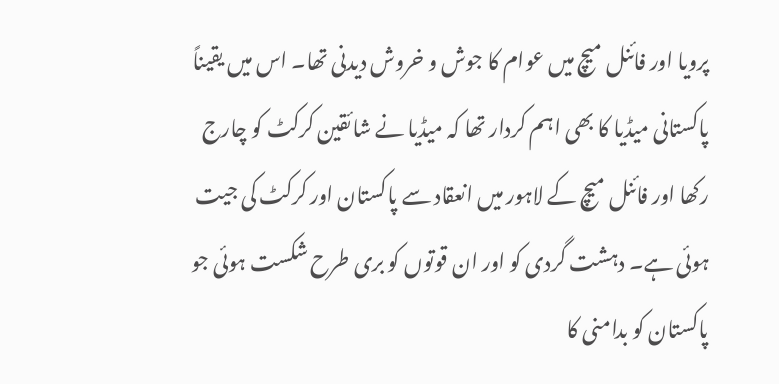پرویا اور فائنل میچ میں عوام کا جوش و خروش دیدنی تھا۔ اس میں یقیناً پاکستانی میڈیا کا بھی اہم کردار تھا کہ میڈیا نے شائقین کرکٹ کو چارج رکھا اور فائنل میچ کے لاہور میں انعقاد سے پاکستان اور کرکٹ کی جیت ہوئی ہے۔ دہشت گردی کو اور ان قوتوں کو بری طرح شکست ہوئی جو پاکستان کو بدامنی کا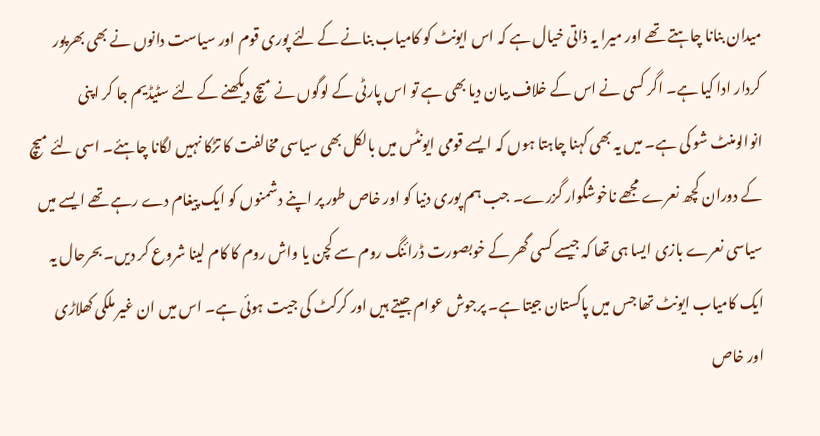میدان بنانا چاہتے تھے اور میرا یہ ذاتی خیال ہے کہ اس ایونٹ کو کامیاب بنانے کے لئے پوری قوم اور سیاست دانوں نے بھی بھرپور کردار ادا کیا ہے۔ اگر کسی نے اس کے خلاف بیان دیا بھی ہے تو اس پارٹی کے لوگوں نے میچ دیکھنے کے لئے سٹیڈیم جا کر اپنی انوالومنٹ شو کی ہے۔ میں یہ بھی کہنا چاہتا ہوں کہ ایسے قومی ایونٹس میں بالکل بھی سیاسی مخالفت کا تڑکا نہیں لگانا چاہئے۔ اسی لئے میچ کے دوران کچھ نعرے مجھے ناخوشگوار گزرے۔ جب ہم پوری دنیا کو اور خاص طور پر اپنے دشمنوں کو ایک پیغام دے رہے تھے ایسے میں سیاسی نعرے بازی ایسا ہی تھا کہ جیسے کسی گھر کے خوبصورت ڈرائنگ روم سے کچن یا واش روم کا کام لینا شروع کر دیں۔ بحرحال یہ ایک کامیاب ایونٹ تھا جس میں پاکستان جیتا ہے۔ پرجوش عوام جیتے ہیں اور کرکٹ کی جیت ہوئی ہے۔ اس میں ان غیر ملکی کھلاڑی اور خاص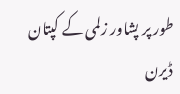طور پر پشاور زلمی کے کپتان ڈیرن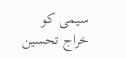سیمی کو خراج تحسین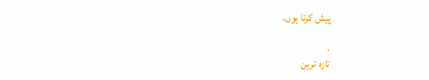پیش کرتا ہوں۔

.
تازہ ترین